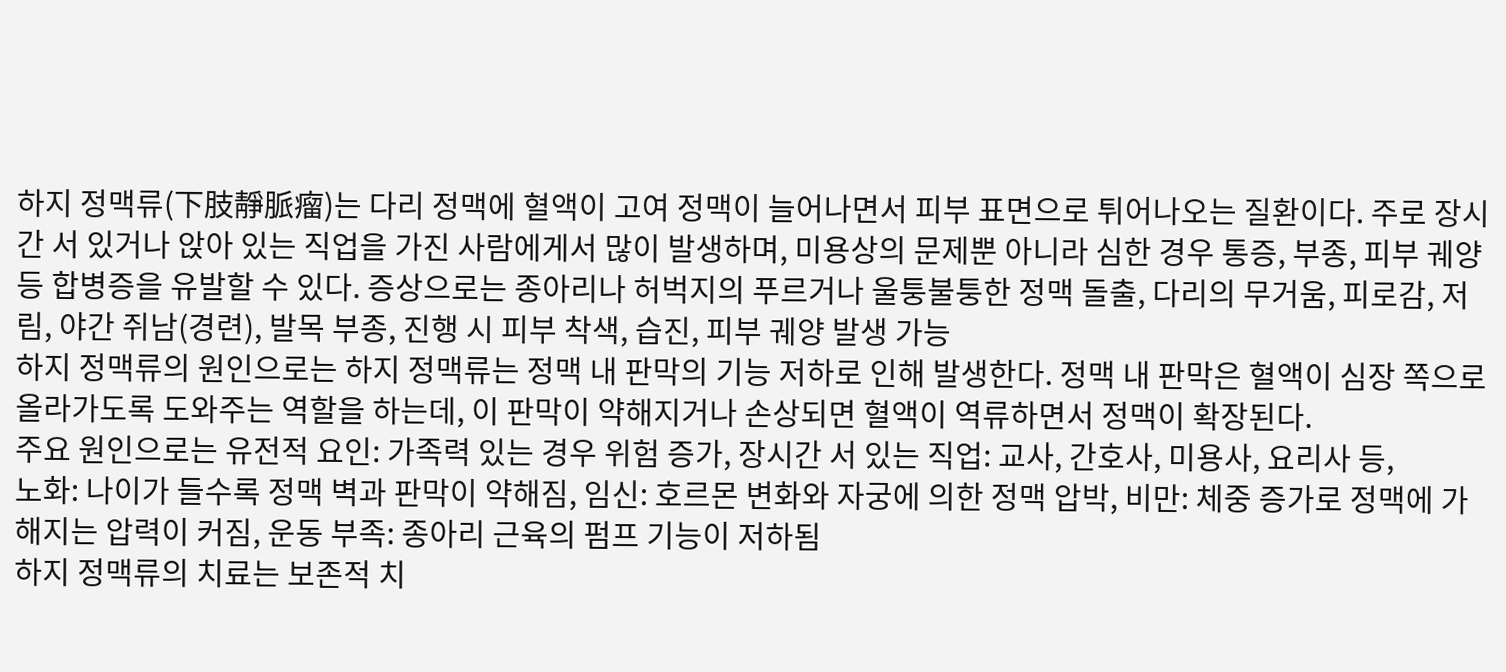하지 정맥류(下肢靜脈瘤)는 다리 정맥에 혈액이 고여 정맥이 늘어나면서 피부 표면으로 튀어나오는 질환이다. 주로 장시간 서 있거나 앉아 있는 직업을 가진 사람에게서 많이 발생하며, 미용상의 문제뿐 아니라 심한 경우 통증, 부종, 피부 궤양 등 합병증을 유발할 수 있다. 증상으로는 종아리나 허벅지의 푸르거나 울퉁불퉁한 정맥 돌출, 다리의 무거움, 피로감, 저림, 야간 쥐남(경련), 발목 부종, 진행 시 피부 착색, 습진, 피부 궤양 발생 가능
하지 정맥류의 원인으로는 하지 정맥류는 정맥 내 판막의 기능 저하로 인해 발생한다. 정맥 내 판막은 혈액이 심장 쪽으로 올라가도록 도와주는 역할을 하는데, 이 판막이 약해지거나 손상되면 혈액이 역류하면서 정맥이 확장된다.
주요 원인으로는 유전적 요인: 가족력 있는 경우 위험 증가, 장시간 서 있는 직업: 교사, 간호사, 미용사, 요리사 등,
노화: 나이가 들수록 정맥 벽과 판막이 약해짐, 임신: 호르몬 변화와 자궁에 의한 정맥 압박, 비만: 체중 증가로 정맥에 가해지는 압력이 커짐, 운동 부족: 종아리 근육의 펌프 기능이 저하됨
하지 정맥류의 치료는 보존적 치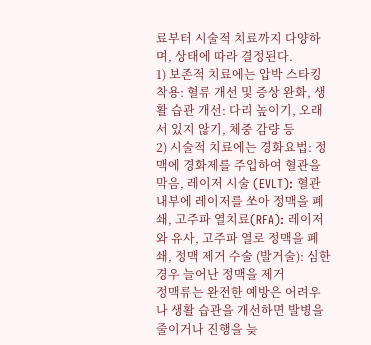료부터 시술적 치료까지 다양하며, 상태에 따라 결정된다.
1) 보존적 치료에는 압박 스타킹 착용: 혈류 개선 및 증상 완화, 생활 습관 개선: 다리 높이기, 오래 서 있지 않기, 체중 감량 등
2) 시술적 치료에는 경화요법: 정맥에 경화제를 주입하여 혈관을 막음, 레이저 시술 (EVLT): 혈관 내부에 레이저를 쏘아 정맥을 폐쇄, 고주파 열치료(RFA): 레이저와 유사, 고주파 열로 정맥을 폐쇄, 정맥 제거 수술 (발거술): 심한 경우 늘어난 정맥을 제거
정맥류는 완전한 예방은 어려우나 생활 습관을 개선하면 발병을 줄이거나 진행을 늦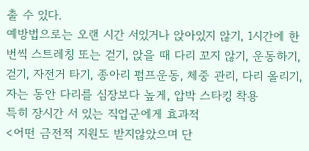출 수 있다.
예방법으로는 오랜 시간 서있거나 앉아있지 않기, 1시간에 한 번씩 스트레칭 또는 걷기, 앉을 때 다리 꼬지 않기, 운동하기, 걷기, 자전거 타기, 종아리 펌프운동, 체중 관리, 다리 올리기, 자는 동안 다리를 심장보다 높게, 압박 스타킹 착용
특히 장시간 서 있는 직업군에게 효과적
<어떤 금전적 지원도 받지않았으며 단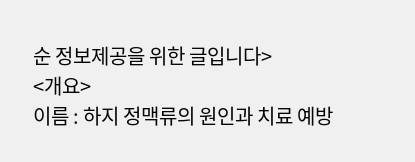순 정보제공을 위한 글입니다>
<개요>
이름 : 하지 정맥류의 원인과 치료 예방